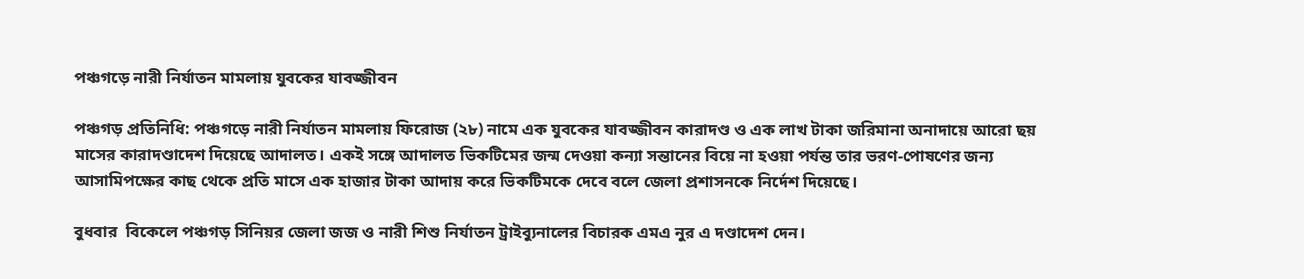পঞ্চগড়ে নারী নির্যাতন মামলায় যুবকের যাবজ্জীবন

পঞ্চগড় প্রতিনিধি: পঞ্চগড়ে নারী নির্যাতন মামলায় ফিরোজ (২৮) নামে এক যুবকের যাবজ্জীবন কারাদণ্ড ও এক লাখ টাকা জরিমানা অনাদায়ে আরো ছয় মাসের কারাদণ্ডাদেশ দিয়েছে আদালত। একই সঙ্গে আদালত ভিকটিমের জন্ম দেওয়া কন্যা সন্তানের বিয়ে না হওয়া পর্যন্ত তার ভরণ-পোষণের জন্য আসামিপক্ষের কাছ থেকে প্রতি মাসে এক হাজার টাকা আদায় করে ভিকটিমকে দেবে বলে জেলা প্রশাসনকে নির্দেশ দিয়েছে।

বুধবার  বিকেলে পঞ্চগড় সিনিয়র জেলা জজ ও নারী শিশু নির্যাতন ট্রাইব্যুনালের বিচারক এমএ নুর এ দণ্ডাদেশ দেন।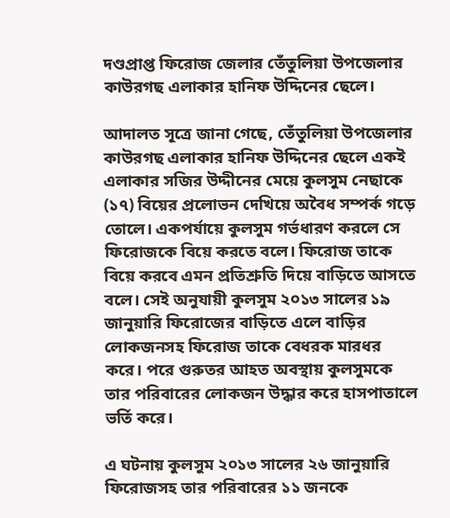দণ্ডপ্রাপ্ত ফিরোজ জেলার তেঁতুলিয়া উপজেলার কাউরগছ এলাকার হানিফ উদ্দিনের ছেলে।

আদালত সূত্রে জানা গেছে, তেঁতুলিয়া উপজেলার কাউরগছ এলাকার হানিফ উদ্দিনের ছেলে একই এলাকার সজির উদ্দীনের মেয়ে কুলসুম নেছাকে (১৭) বিয়ের প্রলোভন দেখিয়ে অবৈধ সম্পর্ক গড়ে তোলে। একপর্যায়ে কুলসুম গর্ভধারণ করলে সে ফিরোজকে বিয়ে করতে বলে। ফিরোজ তাকে বিয়ে করবে এমন প্রতিশ্রুতি দিয়ে বাড়িতে আসতে বলে। সেই অনুযায়ী কুলসুম ২০১৩ সালের ১৯ জানুয়ারি ফিরোজের বাড়িতে এলে বাড়ির লোকজনসহ ফিরোজ তাকে বেধরক মারধর করে। পরে গুরুতর আহত অবস্থায় কুলসুমকে তার পরিবারের লোকজন উদ্ধার করে হাসপাতালে ভর্তি করে।

এ ঘটনায় কুলসুম ২০১৩ সালের ২৬ জানুয়ারি ফিরোজসহ তার পরিবারের ১১ জনকে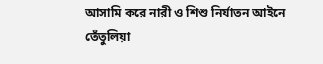আসামি করে নারী ও শিশু নির্যাতন আইনে তেঁতুলিয়া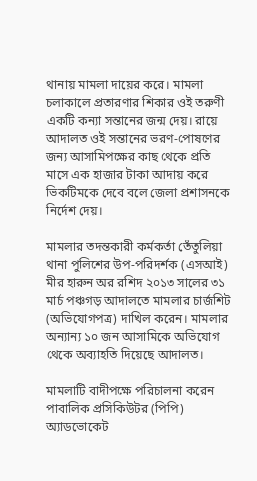থানায় মামলা দায়ের করে। মামলা চলাকালে প্রতারণার শিকার ওই তরুণী একটি কন্যা সন্তানের জন্ম দেয়। রায়ে আদালত ওই সন্তানের ভরণ-পোষণের জন্য আসামিপক্ষের কাছ থেকে প্রতি মাসে এক হাজার টাকা আদায় করে ভিকটিমকে দেবে বলে জেলা প্রশাসনকে নির্দেশ দেয়।

মামলার তদন্তকারী কর্মকর্তা তেঁতুলিয়া থানা পুলিশের উপ-পরিদর্শক (এসআই) মীর হারুন অর রশিদ ২০১৩ সালের ৩১ মার্চ পঞ্চগড় আদালতে মামলার চার্জশিট (অভিযোগপত্র) দাখিল করেন। মামলার অন্যান্য ১০ জন আসামিকে অভিযোগ থেকে অব্যাহতি দিয়েছে আদালত।

মামলাটি বাদীপক্ষে পরিচালনা করেন পাবালিক প্রসিকিউটর (পিপি) অ্যাডভোকেট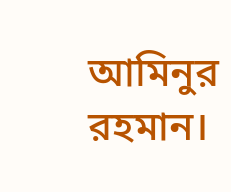আমিনুর রহমান।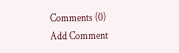Comments (0)
Add Comment